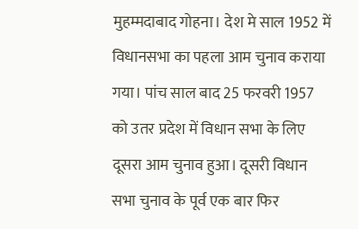मुहम्मदाबाद गोहना। देश मे साल 1952 में विधानसभा का पहला आम चुनाव कराया गया। पांच साल बाद 25 फरवरी 1957 को उतर प्रदेश में विधान सभा के लिए दूसरा आम चुनाव हुआ। दूसरी विधान सभा चुनाव के पूर्व एक बार फिर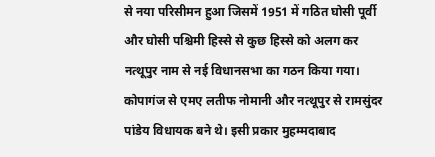से नया परिसीमन हुआ जिसमें 1951 में गठित घोसी पूर्वी और घोसी पश्चिमी हिस्से से कुछ हिस्से को अलग कर नत्थूपुर नाम से नई विधानसभा का गठन किया गया। कोपागंज से एमए लतीफ नोमानी और नत्थूपुर से रामसुंदर पांडेय विधायक बने थे। इसी प्रकार मुहम्मदाबाद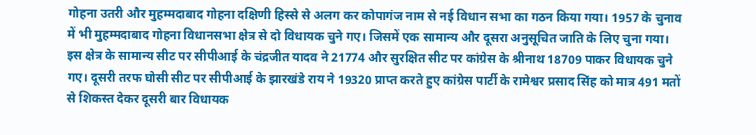गोहना उतरी और मुहम्मदाबाद गोहना दक्षिणी हिस्से से अलग कर कोपागंज नाम से नई विधान सभा का गठन किया गया। 1957 के चुनाव में भी मुहम्मदाबाद गोहना विधानसभा क्षेत्र से दो विधायक चुने गए। जिसमें एक सामान्य और दूसरा अनुसूचित जाति के लिए चुना गया। इस क्षेत्र के सामान्य सीट पर सीपीआई के चंद्रजीत यादव ने 21774 और सुरक्षित सीट पर कांग्रेस के श्रीनाथ 18709 पाकर विधायक चुने गए। दूसरी तरफ घोसी सीट पर सीपीआई के झारखंडे राय ने 19320 प्राप्त करते हुए कांग्रेस पार्टी के रामेश्वर प्रसाद सिंह को मात्र 491 मतों से शिकस्त देकर दूसरी बार विधायक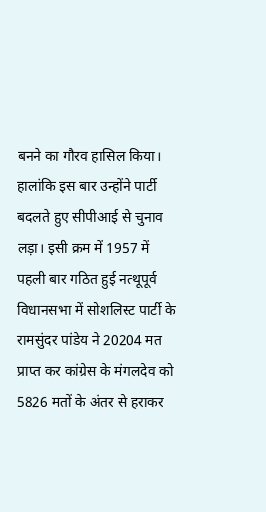बनने का गौरव हासिल किया। हालांकि इस बार उन्होंने पार्टी बदलते हुए सीपीआई से चुनाव लड़ा। इसी क्रम में 1957 में पहली बार गठित हुई नत्थूपूर्व विधानसभा में सोशलिस्ट पार्टी के रामसुंदर पांडेय ने 20204 मत प्राप्त कर कांग्रेस के मंगलदेव को 5826 मतों के अंतर से हराकर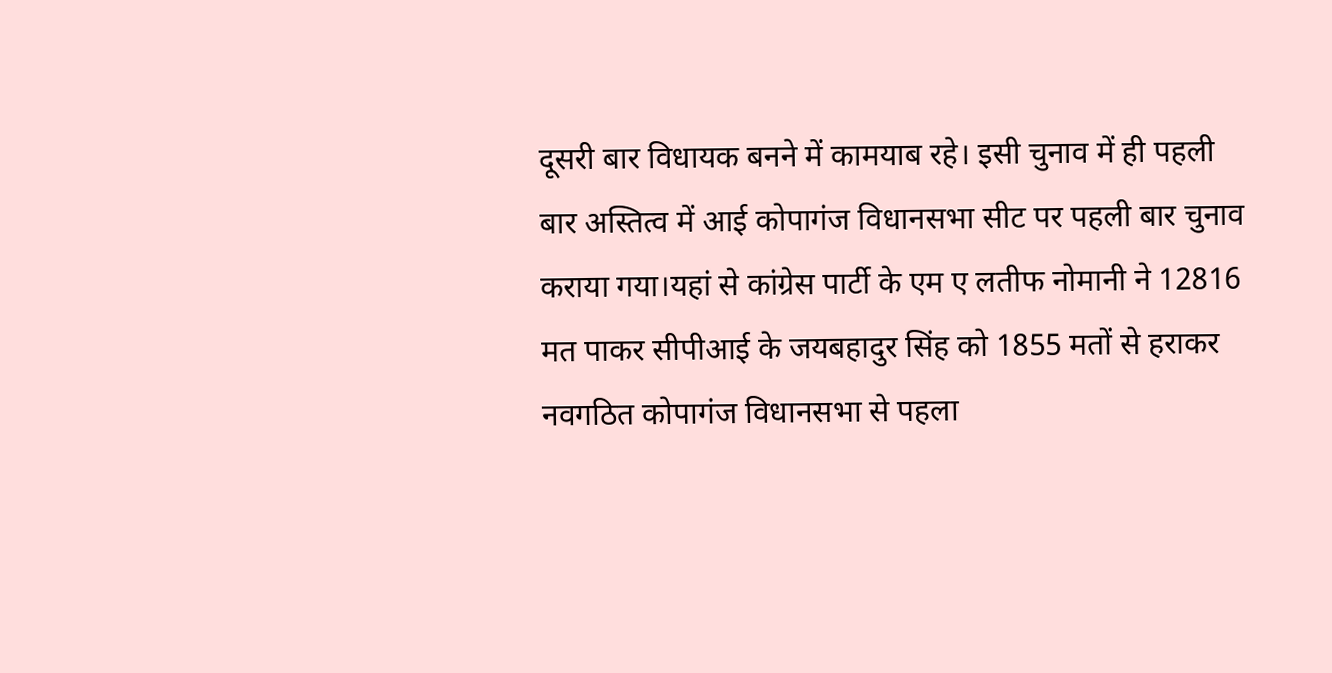दूसरी बार विधायक बनने में कामयाब रहे। इसी चुनाव में ही पहली बार अस्तित्व में आई कोपागंज विधानसभा सीट पर पहली बार चुनाव कराया गया।यहां से कांग्रेस पार्टी के एम ए लतीफ नोमानी ने 12816 मत पाकर सीपीआई के जयबहादुर सिंह को 1855 मतों से हराकर नवगठित कोपागंज विधानसभा से पहला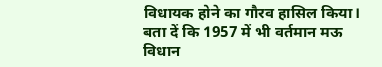विधायक होने का गौरव हासिल किया। बता दें कि 1957 में भी वर्तमान मऊ विधान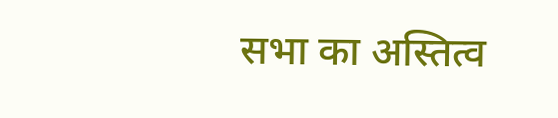सभा का अस्तित्व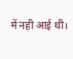में नही आई थी।